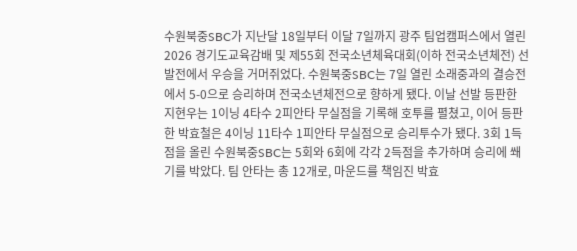수원북중SBC가 지난달 18일부터 이달 7일까지 광주 팀업캠퍼스에서 열린 2026 경기도교육감배 및 제55회 전국소년체육대회(이하 전국소년체전) 선발전에서 우승을 거머쥐었다. 수원북중SBC는 7일 열린 소래중과의 결승전에서 5-0으로 승리하며 전국소년체전으로 향하게 됐다. 이날 선발 등판한 지현우는 1이닝 4타수 2피안타 무실점을 기록해 호투를 펼쳤고, 이어 등판한 박효철은 4이닝 11타수 1피안타 무실점으로 승리투수가 됐다. 3회 1득점을 올린 수원북중SBC는 5회와 6회에 각각 2득점을 추가하며 승리에 쐐기를 박았다. 팀 안타는 총 12개로, 마운드를 책임진 박효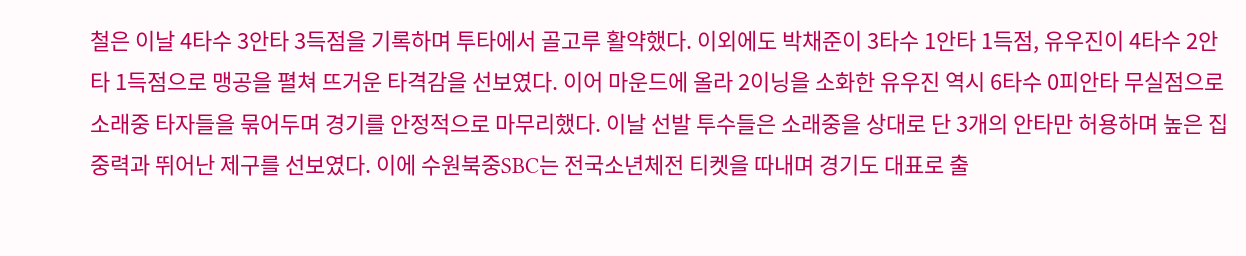철은 이날 4타수 3안타 3득점을 기록하며 투타에서 골고루 활약했다. 이외에도 박채준이 3타수 1안타 1득점, 유우진이 4타수 2안타 1득점으로 맹공을 펼쳐 뜨거운 타격감을 선보였다. 이어 마운드에 올라 2이닝을 소화한 유우진 역시 6타수 0피안타 무실점으로 소래중 타자들을 묶어두며 경기를 안정적으로 마무리했다. 이날 선발 투수들은 소래중을 상대로 단 3개의 안타만 허용하며 높은 집중력과 뛰어난 제구를 선보였다. 이에 수원북중SBC는 전국소년체전 티켓을 따내며 경기도 대표로 출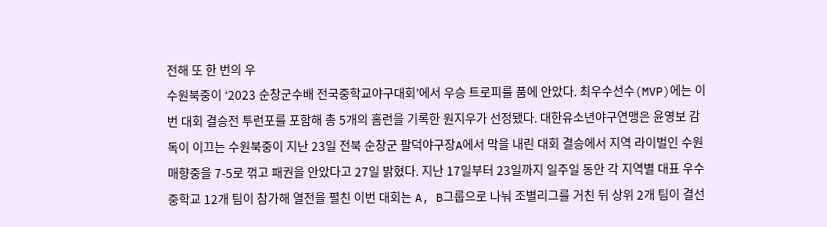전해 또 한 번의 우
수원북중이 ‘2023 순창군수배 전국중학교야구대회’에서 우승 트로피를 품에 안았다. 최우수선수(MVP)에는 이번 대회 결승전 투런포를 포함해 총 5개의 홈런을 기록한 원지우가 선정됐다. 대한유소년야구연맹은 윤영보 감독이 이끄는 수원북중이 지난 23일 전북 순창군 팔덕야구장A에서 막을 내린 대회 결승에서 지역 라이벌인 수원 매향중을 7-5로 꺾고 패권을 안았다고 27일 밝혔다. 지난 17일부터 23일까지 일주일 동안 각 지역별 대표 우수중학교 12개 팀이 참가해 열전을 펼친 이번 대회는 A, B그룹으로 나눠 조별리그를 거친 뒤 상위 2개 팀이 결선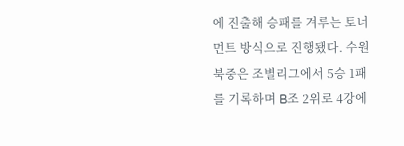에 진출해 승패를 겨루는 토너먼트 방식으로 진행됐다. 수원북중은 조별리그에서 5승 1패를 기록하며 B조 2위로 4강에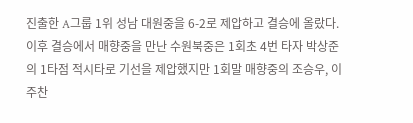진출한 A그룹 1위 성남 대원중을 6-2로 제압하고 결승에 올랐다. 이후 결승에서 매향중을 만난 수원북중은 1회초 4번 타자 박상준의 1타점 적시타로 기선을 제압했지만 1회말 매향중의 조승우, 이주찬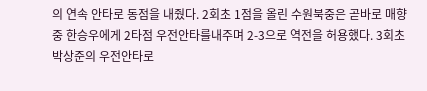의 연속 안타로 동점을 내줬다. 2회초 1점을 올린 수원북중은 곧바로 매향중 한승우에게 2타점 우전안타를내주며 2-3으로 역전을 허용했다. 3회초 박상준의 우전안타로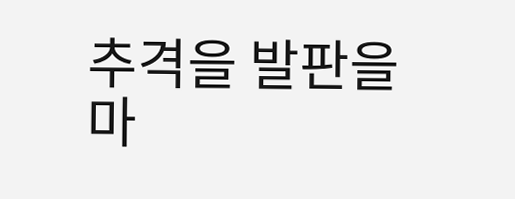추격을 발판을 마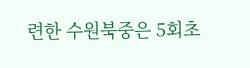련한 수원북중은 5회초